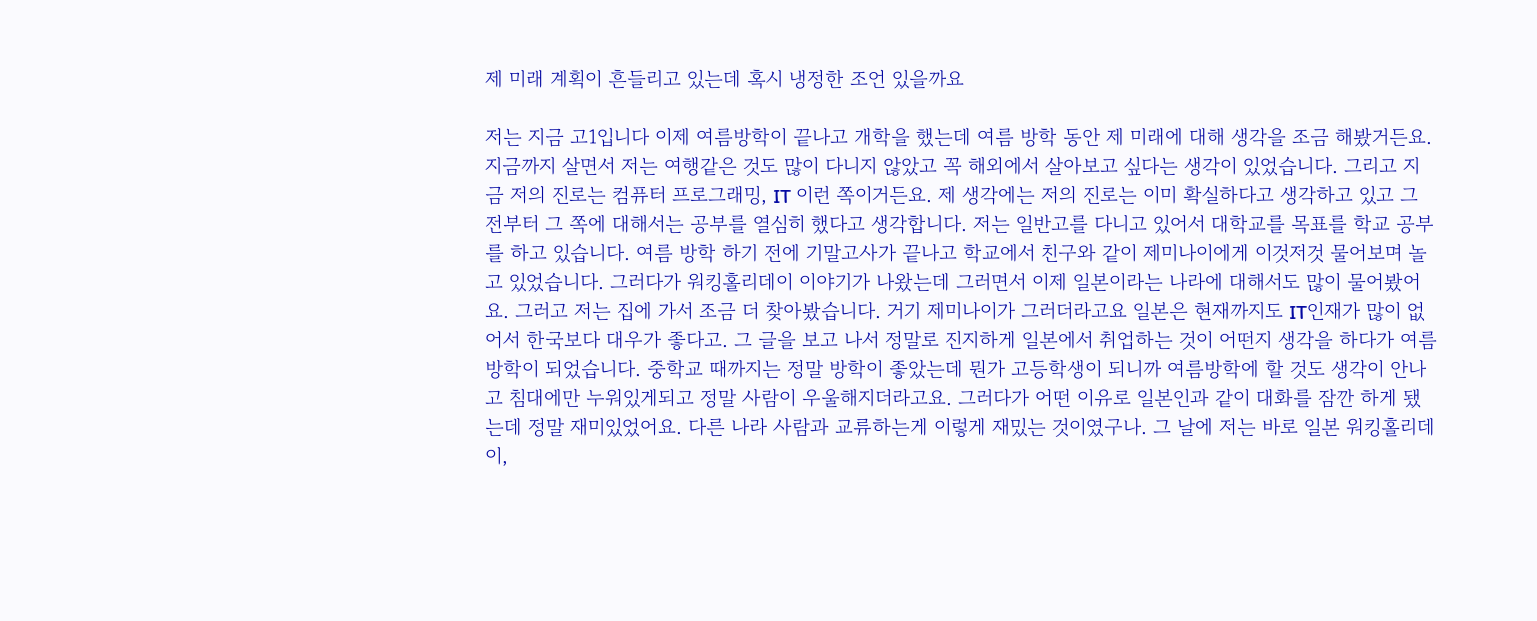제 미래 계획이 흔들리고 있는데 혹시 냉정한 조언 있을까요

저는 지금 고1입니다 이제 여름방학이 끝나고 개학을 했는데 여름 방학 동안 제 미래에 대해 생각을 조금 해봤거든요. 지금까지 살면서 저는 여행같은 것도 많이 다니지 않았고 꼭 해외에서 살아보고 싶다는 생각이 있었습니다. 그리고 지금 저의 진로는 컴퓨터 프로그래밍, IT 이런 쪽이거든요. 제 생각에는 저의 진로는 이미 확실하다고 생각하고 있고 그 전부터 그 쪽에 대해서는 공부를 열심히 했다고 생각합니다. 저는 일반고를 다니고 있어서 대학교를 목표를 학교 공부를 하고 있습니다. 여름 방학 하기 전에 기말고사가 끝나고 학교에서 친구와 같이 제미나이에게 이것저것 물어보며 놀고 있었습니다. 그러다가 워킹홀리데이 이야기가 나왔는데 그러면서 이제 일본이라는 나라에 대해서도 많이 물어봤어요. 그러고 저는 집에 가서 조금 더 찾아봤습니다. 거기 제미나이가 그러더라고요 일본은 현재까지도 IT인재가 많이 없어서 한국보다 대우가 좋다고. 그 글을 보고 나서 정말로 진지하게 일본에서 취업하는 것이 어떤지 생각을 하다가 여름방학이 되었습니다. 중학교 때까지는 정말 방학이 좋았는데 뭔가 고등학생이 되니까 여름방학에 할 것도 생각이 안나고 침대에만 누워있게되고 정말 사람이 우울해지더라고요. 그러다가 어떤 이유로 일본인과 같이 대화를 잠깐 하게 됐는데 정말 재미있었어요. 다른 나라 사람과 교류하는게 이렇게 재밌는 것이였구나. 그 날에 저는 바로 일본 워킹홀리데이,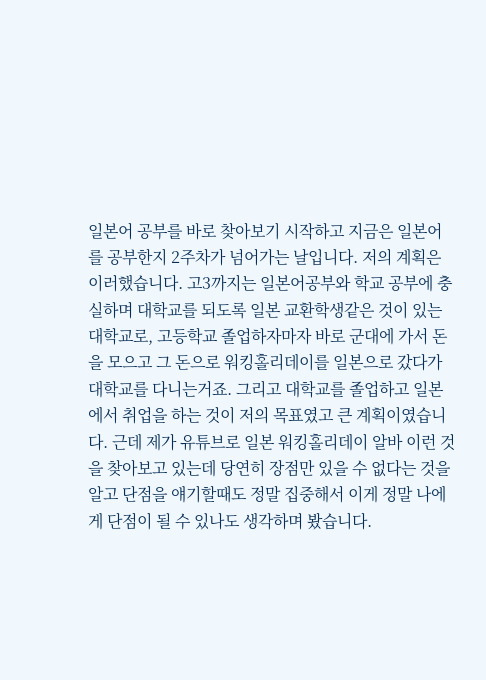일본어 공부를 바로 찾아보기 시작하고 지금은 일본어를 공부한지 2주차가 넘어가는 날입니다. 저의 계획은 이러했습니다. 고3까지는 일본어공부와 학교 공부에 충실하며 대학교를 되도록 일본 교환학생같은 것이 있는 대학교로, 고등학교 졸업하자마자 바로 군대에 가서 돈을 모으고 그 돈으로 워킹홀리데이를 일본으로 갔다가 대학교를 다니는거죠. 그리고 대학교를 졸업하고 일본에서 취업을 하는 것이 저의 목표였고 큰 계획이였습니다. 근데 제가 유튜브로 일본 워킹홀리데이 알바 이런 것을 찾아보고 있는데 당연히 장점만 있을 수 없다는 것을 알고 단점을 얘기할때도 정말 집중해서 이게 정말 나에게 단점이 될 수 있나도 생각하며 봤습니다.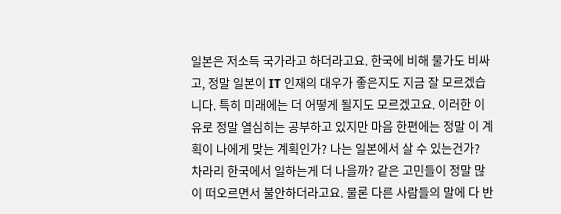일본은 저소득 국가라고 하더라고요. 한국에 비해 물가도 비싸고, 정말 일본이 IT 인재의 대우가 좋은지도 지금 잘 모르겠습니다. 특히 미래에는 더 어떻게 될지도 모르겠고요. 이러한 이유로 정말 열심히는 공부하고 있지만 마음 한편에는 정말 이 계획이 나에게 맞는 계획인가? 나는 일본에서 살 수 있는건가? 차라리 한국에서 일하는게 더 나을까? 같은 고민들이 정말 많이 떠오르면서 불안하더라고요. 물론 다른 사람들의 말에 다 반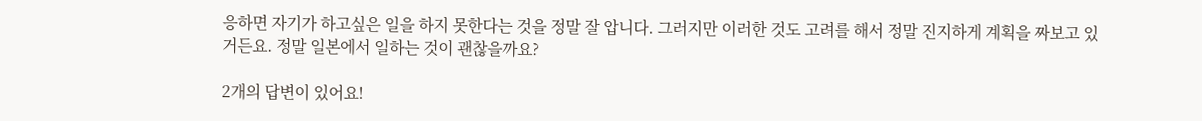응하면 자기가 하고싶은 일을 하지 못한다는 것을 정말 잘 압니다. 그러지만 이러한 것도 고려를 해서 정말 진지하게 계획을 짜보고 있거든요. 정말 일본에서 일하는 것이 괜찮을까요?

2개의 답변이 있어요!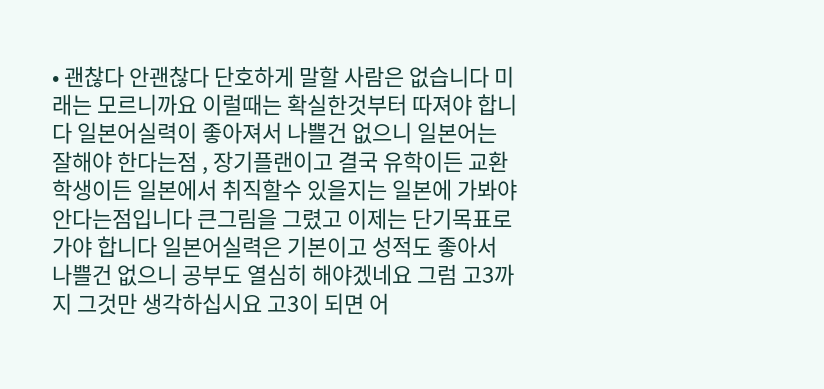• 괜찮다 안괜찮다 단호하게 말할 사람은 없습니다 미래는 모르니까요 이럴때는 확실한것부터 따져야 합니다 일본어실력이 좋아져서 나쁠건 없으니 일본어는 잘해야 한다는점 , 장기플랜이고 결국 유학이든 교환학생이든 일본에서 취직할수 있을지는 일본에 가봐야 안다는점입니다 큰그림을 그렸고 이제는 단기목표로 가야 합니다 일본어실력은 기본이고 성적도 좋아서 나쁠건 없으니 공부도 열심히 해야겠네요 그럼 고3까지 그것만 생각하십시요 고3이 되면 어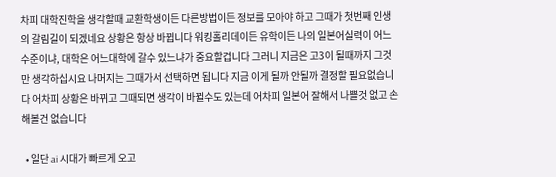차피 대학진학을 생각할때 교환학생이든 다른방법이든 정보를 모아야 하고 그때가 첫번째 인생의 갈림길이 되겠네요 상황은 항상 바뀝니다 워킹홀리데이든 유학이든 나의 일본어실력이 어느수준이냐, 대학은 어느대학에 갈수 있느냐가 중요할겁니다 그러니 지금은 고3이 될때까지 그것만 생각하십시요 나머지는 그때가서 선택하면 됩니다 지금 이게 될까 안될까 결정할 필요없습니다 어차피 상황은 바뀌고 그때되면 생각이 바뀔수도 있는데 어차피 일본어 잘해서 나쁠것 없고 손해볼건 없습니다

  • 일단 ai 시대가 빠르게 오고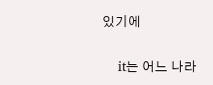있기에

    it는 어느 나라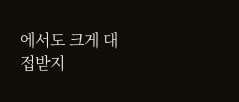에서도 크게 대접받지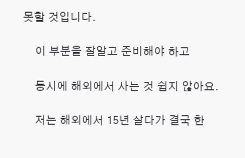못할 것입니다.

    이 부분을 잘알고 준비해야 하고

    동시에 해외에서 사는 것 쉽지 않아요.

    저는 해외에서 15년 살다가 결국 한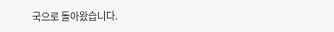국으로 돌아왔습니다.